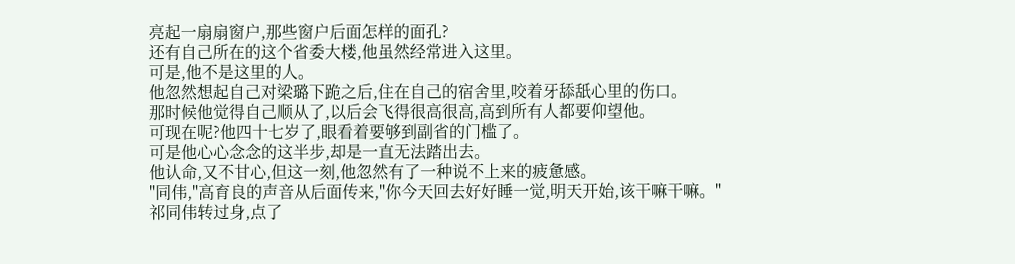亮起一扇扇窗户,那些窗户后面怎样的面孔?
还有自己所在的这个省委大楼,他虽然经常进入这里。
可是,他不是这里的人。
他忽然想起自己对梁璐下跪之后,住在自己的宿舍里,咬着牙舔舐心里的伤口。
那时候他觉得自己顺从了,以后会飞得很高很高,高到所有人都要仰望他。
可现在呢?他四十七岁了,眼看着要够到副省的门槛了。
可是他心心念念的这半步,却是一直无法踏出去。
他认命,又不甘心,但这一刻,他忽然有了一种说不上来的疲惫感。
"同伟,"高育良的声音从后面传来,"你今天回去好好睡一觉,明天开始,该干嘛干嘛。"
祁同伟转过身,点了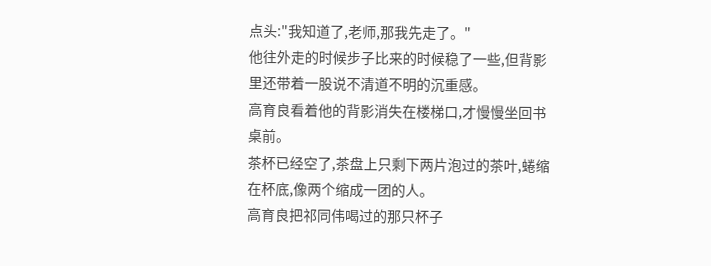点头:"我知道了,老师,那我先走了。"
他往外走的时候步子比来的时候稳了一些,但背影里还带着一股说不清道不明的沉重感。
高育良看着他的背影消失在楼梯口,才慢慢坐回书桌前。
茶杯已经空了,茶盘上只剩下两片泡过的茶叶,蜷缩在杯底,像两个缩成一团的人。
高育良把祁同伟喝过的那只杯子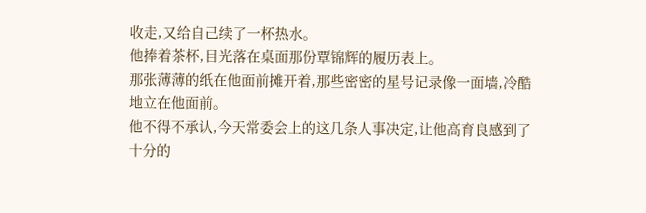收走,又给自己续了一杯热水。
他捧着茶杯,目光落在桌面那份覃锦辉的履历表上。
那张薄薄的纸在他面前摊开着,那些密密的星号记录像一面墙,冷酷地立在他面前。
他不得不承认,今天常委会上的这几条人事决定,让他高育良感到了十分的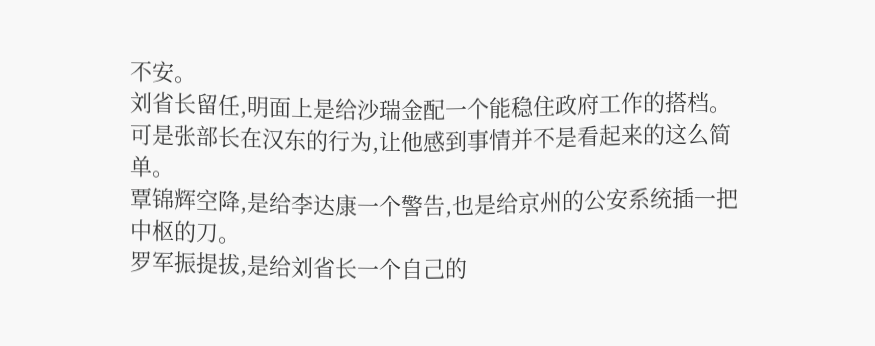不安。
刘省长留任,明面上是给沙瑞金配一个能稳住政府工作的搭档。
可是张部长在汉东的行为,让他感到事情并不是看起来的这么简单。
覃锦辉空降,是给李达康一个警告,也是给京州的公安系统插一把中枢的刀。
罗军振提拔,是给刘省长一个自己的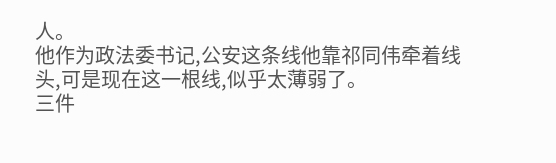人。
他作为政法委书记,公安这条线他靠祁同伟牵着线头,可是现在这一根线,似乎太薄弱了。
三件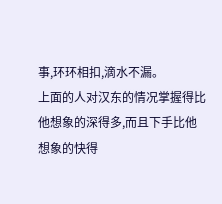事,环环相扣,滴水不漏。
上面的人对汉东的情况掌握得比他想象的深得多,而且下手比他想象的快得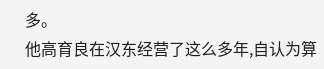多。
他高育良在汉东经营了这么多年,自认为算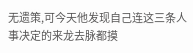无遗策,可今天他发现自己连这三条人事决定的来龙去脉都摸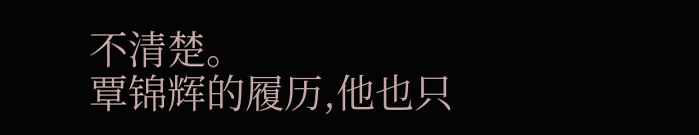不清楚。
覃锦辉的履历,他也只